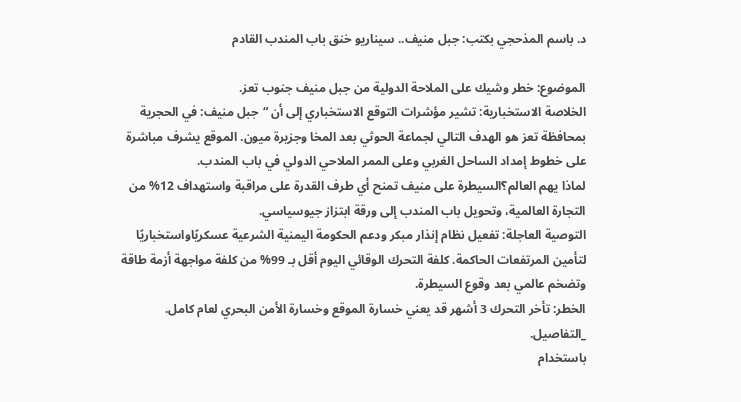د. باسم المذحجي بكتب: جبل منيف.. سيناريو خنق باب المندب القادم

الموضوع: خطر وشيك على الملاحة الدولية من جبل منيف جنوب تعز.
الخلاصة الاستخبارية: تشير مؤشرات التوقع الاستخباري إلى أن “جبل منيف: في الحجرية بمحافظة تعز هو الهدف التالي لجماعة الحوثي بعد المخا وجزيرة ميون. الموقع يشرف مباشرة على خطوط إمداد الساحل الغربي وعلى الممر الملاحي الدولي في باب المندب.
لماذا يهم العالم؟السيطرة على منيف تمنح أي طرف القدرة على مراقبة واستهداف 12% من التجارة العالمية، وتحويل باب المندب إلى ورقة ابتزاز جيوسياسي.
التوصية العاجلة: تفعيل نظام إنذار مبكر ودعم الحكومة اليمنية الشرعية عسكريًاواستخباريًا لتأمين المرتفعات الحاكمة. كلفة التحرك الوقائي اليوم أقل بـ 99% من كلفة مواجهة أزمة طاقة وتضخم عالمي بعد وقوع السيطرة.
الخطر: تأخر التحرك 3 أشهر قد يعني خسارة الموقع وخسارة الأمن البحري لعام كامل.
_التفاصيل.
باستخدام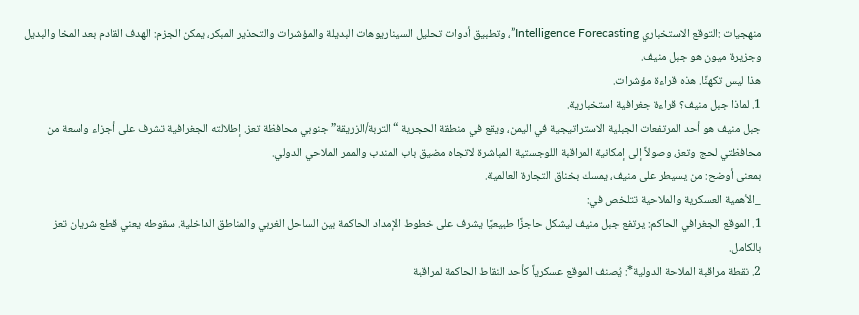منهجيات :التوقع الاستخباري Intelligence Forecasting”، وتطبيق أدوات تحليل السيناريوهات البديلة والمؤشرات والتحذير المبكر، يمكن الجزم: الهدف القادم بعد المخا والبديل وجزيرة ميون هو جبل منيف.
هذا ليس تكهنًا. هذه قراءة مؤشرات.
1. لماذا جبل منيف؟ قراءة جغرافية استخبارية.
جبل منيف هو أحد المرتفعات الجبلية الاستراتيجية في اليمن، ويقع في منطقة الحجرية “التربة/الزريقة” جنوبي محافظة تعز. إطلالته الجغرافية تشرف على أجزاء واسعة من محافظتي لحج وتعز، وصولاً إلى إمكانية المراقبة اللوجستية المباشرة لاتجاه مضيق باب المندب والممر الملاحي الدولي.
بمعنى أوضح: من يسيطر على منيف، يمسك بخناق التجارة العالمية.
_الأهمية العسكرية والملاحية تتلخص في:
1. الموقع الجغرافي الحاكم: يرتفع جبل منيف ليشكل حاجزًا طبيعيًا يشرف على خطوط الإمداد الحاكمة بين الساحل الغربي والمناطق الداخلية. سقوطه يعني قطع شريان تعز بالكامل.
2. نقطة مراقبة الملاحة الدولية*: يُصنف الموقع عسكرياً كأحد النقاط الحاكمة لمراقبة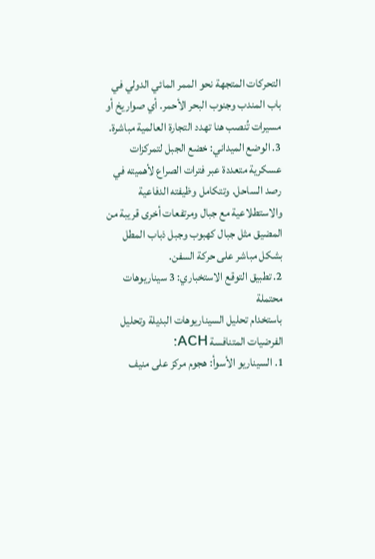التحركات المتجهة نحو الممر المائي الدولي في باب المندب وجنوب البحر الأحمر. أي صواريخ أو مسيرات تُنصب هنا تهدد التجارة العالمية مباشرة.
3. الوضع الميداني: خضع الجبل لتمركزات عسكرية متعددة عبر فترات الصراع لأهميته في رصد الساحل. وتتكامل وظيفته الدفاعية والاستطلاعية مع جبال ومرتفعات أخرى قريبة من المضيق مثل جبال كهبوب وجبل ذباب المطل بشكل مباشر على حركة السفن.
2. تطبيق التوقع الاستخباري: 3 سيناريوهات محتملة
باستخدام تحليل السيناريوهات البديلة وتحليل الفرضيات المتنافسة ACH:
1. السيناريو الأسوأ: هجوم مركز على منيف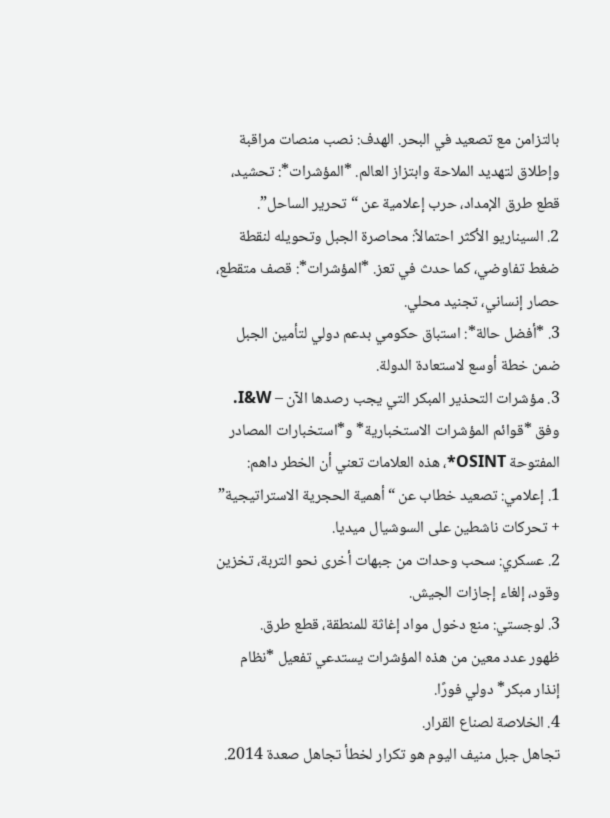بالتزامن مع تصعيد في البحر. الهدف: نصب منصات مراقبة وإطلاق لتهديد الملاحة وابتزاز العالم. *المؤشرات*: تحشيد، قطع طرق الإمداد، حرب إعلامية عن “تحرير الساحل”.
2. السيناريو الأكثر احتمالاً: محاصرة الجبل وتحويله لنقطة ضغط تفاوضي، كما حدث في تعز. *المؤشرات*: قصف متقطع، حصار إنساني، تجنيد محلي.
3. *أفضل حالة*: استباق حكومي بدعم دولي لتأمين الجبل ضمن خطة أوسع لاستعادة الدولة.
3. مؤشرات التحذير المبكر التي يجب رصدها الآن – I&W.
وفق *قوائم المؤشرات الاستخبارية* و*استخبارات المصادر المفتوحة OSINT*، هذه العلامات تعني أن الخطر داهم:
1. إعلامي: تصعيد خطاب عن “أهمية الحجرية الاستراتيجية” + تحركات ناشطين على السوشيال ميديا.
2. عسكري: سحب وحدات من جبهات أخرى نحو التربة، تخزين وقود، إلغاء إجازات الجيش.
3. لوجستي: منع دخول مواد إغاثة للمنطقة، قطع طرق.
ظهور عدد معين من هذه المؤشرات يستدعي تفعيل *نظام إنذار مبكر* دولي فورًا.
4. الخلاصة لصناع القرار.
تجاهل جبل منيف اليوم هو تكرار لخطأ تجاهل صعدة 2014.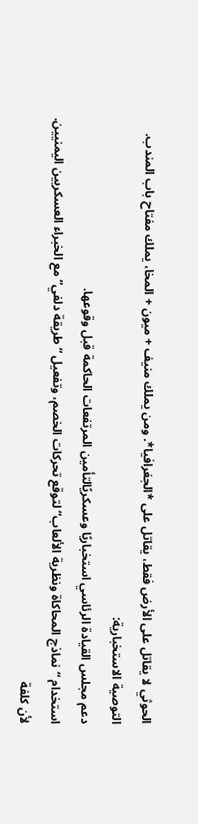الحوثي لا يقاتل على الأرض فقط، يقاتل على *الجغرافيا*. ومن يملك منيف + ميون + المخا، يملك مفتاح باب المندب.
التوصية الاستخبارية:
دعم مجلس القيادة الرئاسي استخباريًا وعسكريًالتأمين المرتفعات الحاكمة قبل وقوعها.
استخدام “نماذج المحاكاة ونظرية الألعاب” لتوقع تحركات الخصم، وتفعيل “طريقة دلفي” مع الخبراء العسكريين اليمنيين.
لأن كلفة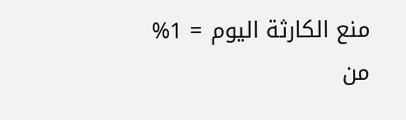منع الكارثة اليوم = 1% من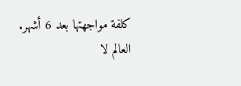كلفة مواجهتها بعد 6 أشهر.
العالم لا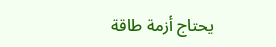يحتاج أزمة طاقة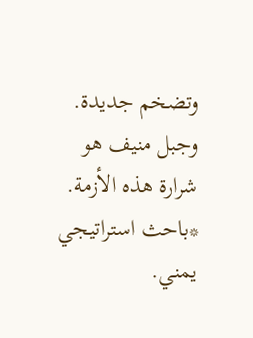وتضخم جديدة. وجبل منيف هو شرارة هذه الأزمة.
*باحث استراتيجي يمني.